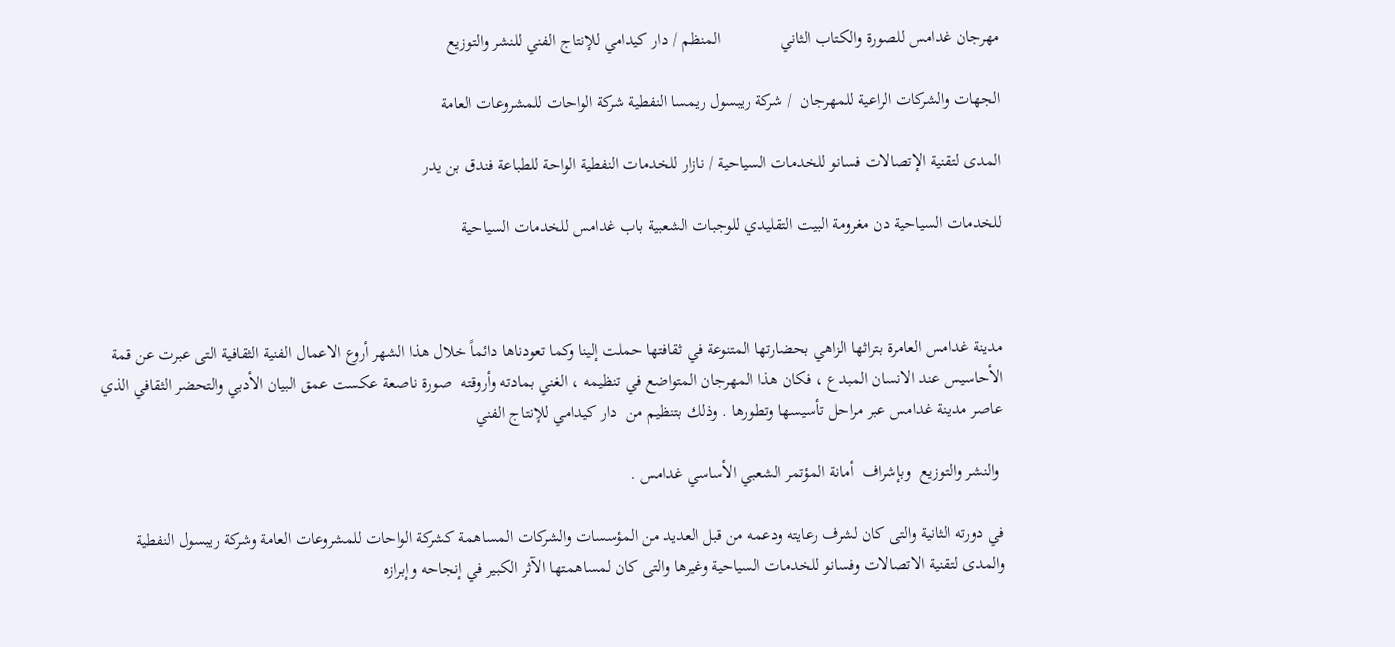مهرجان غدامس للصورة والكتاب الثاني              المنظم / دار كيدامي للإنتاج الفني للنشر والتوزيع

الجهات والشركات الراعية للمهرجان  / شركة ريبسول ريمسا النفطية شركة الواحات للمشروعات العامة

المدى لتقنية الإتصالات فسانو للخدمات السياحية / نازار للخدمات النفطية الواحة للطباعة فندق بن يدر

للخدمات السياحية دن مغرومة البيت التقليدي للوجبات الشعبية باب غدامس للخدمات السياحية



مدينة غدامس العامرة بتراثها الزاهي بحضارتها المتنوعة في ثقافتها حملت إلينا وكما تعودناها دائماً خلال هذا الشهر أروع الاعمال الفنية الثقافية التى عبرت عن قمة الأحاسيس عند الانسان المبدع ، فكان هذا المهرجان المتواضع في تنظيمه ، الغني بمادته وأروقته  صورة ناصعة عكست عمق البيان الأدبي والتحضر الثقافي الذي عاصر مدينة غدامس عبر مراحل تأسيسها وتطورها . وذلك بتنظيم من  دار كيدامي للإنتاج الفني

 والنشر والتوزيع  وبإشراف  أمانة المؤتمر الشعبي الأساسي غدامس .

في دورته الثانية والتى كان لشرف رعايته ودعمه من قبل العديد من المؤسسات والشركات المساهمة كشركة الواحات للمشروعات العامة وشركة ريبسول النفطية والمدى لتقنية الاتصالات وفسانو للخدمات السياحية وغيرها والتى كان لمساهمتها الآثر الكبير في إنجاحه وإبرازه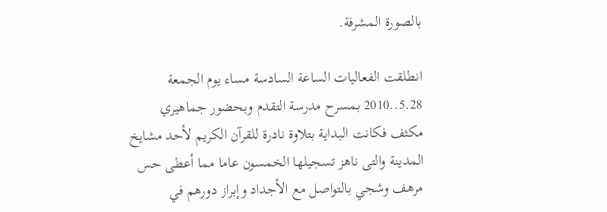بالصورة المشرفة.

انطلقت الفعاليات الساعة السادسة مساء يوم الجمعة 5.28..2010 بمسرح مدرسة التقدم وبحضور جماهيري مكثف فكانت البداية بتلاوة نادرة للقرآن الكريم لأحد مشايخ المدينة والتى ناهز تسجيلها الخمسون عاما مما أعطى حس مرهف وشجي بالتواصل مع الأجداد وإبراز دورهم في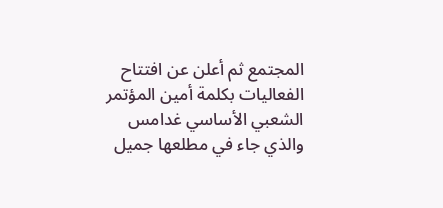المجتمع ثم أعلن عن افتتاح الفعاليات بكلمة أمين المؤتمر الشعبي الأساسي غدامس والذي جاء في مطلعها جميل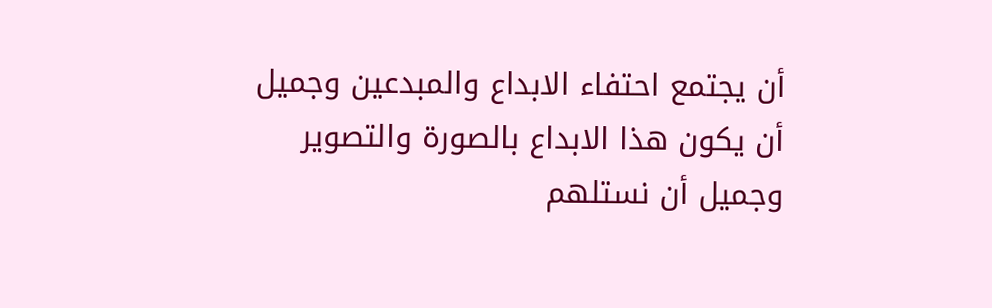أن يجتمع احتفاء الابداع والمبدعين وجميل أن يكون هذا الابداع بالصورة والتصوير وجميل أن نستلهم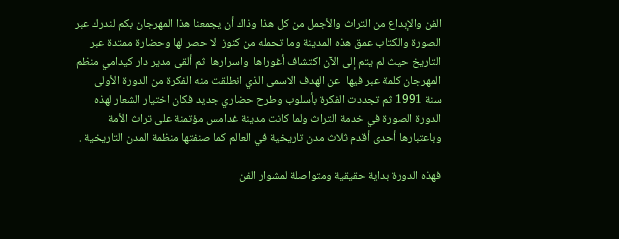الفن والإبداع من التراث والأجمل من كل هذا وذاك أن يجمعنا هذا المهرجان بكم لندرك عبر الصورة والكتاب عمق هذه المدينة وما تحمله من كنوز  لا حصر لها وحضارة ممتدة عبر التاريخ حيث لم يتم إلى الآن اكتشاف أغوراها  واسرارها  ثم ألقى مدير دار كيدامي منظم المهرجان كلمة عبر فيها  عن الهدف الاسمى الذي انطلقت منه الفكرة من الدورة الأولى  سنة 1991 ثم تجددت الفكرة بأسلوب وطرح حضاري جديد فكان اختيار الشعار لهذه الدورة الصورة في خدمة التراث ولما كانت مدينة غدامس مؤتمنة على تراث الأمة وباعتبارها أحدى أقدم ثلاث مدن تاريخية في العالم كما صنفتها منظمة المدن التاريخية .

فهذه الدورة بداية حقيقية ومتواصلة لمشوار الفن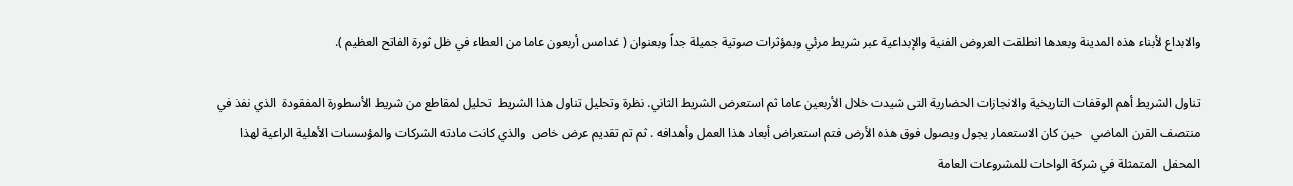والابداع لأبناء هذه المدينة وبعدها انطلقت العروض الفنية والإبداعية عبر شريط مرئي وبمؤثرات صوتية جميلة جداً وبعنوان ( غدامس أربعون عاما من العطاء في ظل ثورة الفاتح العظيم ).

تناول الشريط أهم الوقفات التاريخية والانجازات الحضارية التى شيدت خلال الأربعين عاما ثم استعرض الشريط الثاني. نظرة وتحليل تناول هذا الشريط  تحليل لمقاطع من شريط الأسطورة المفقودة  الذي نفذ في منتصف القرن الماضي   حين كان الاستعمار يجول ويصول فوق هذه الأرض فتم استعراض أبعاد هذا العمل وأهدافه . ثم تم تقديم عرض خاص  والذي كانت مادته الشركات والمؤسسات الأهلية الراعية لهذا المحفل  المتمثلة في شركة الواحات للمشروعات العامة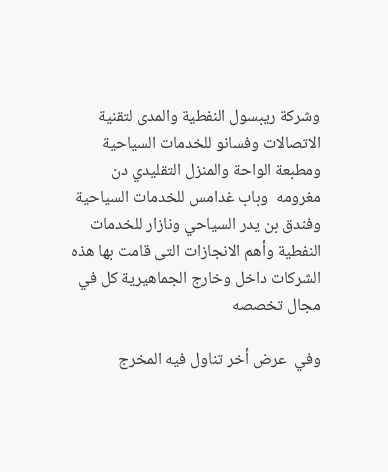وشركة ريبسول النفطية والمدى لتقنية الاتصالات وفسانو للخدمات السياحية  ومطبعة الواحة والمنزل التقليدي دن مغرومه  وباب غدامس للخدمات السياحية وفندق بن يدر السياحي ونازار للخدمات النفطية وأهم الانجازات التى قامت بها هذه الشركات داخل وخارج الجماهيرية كل في مجال تخصصه

وفي  عرض أخر تناول فيه المخرج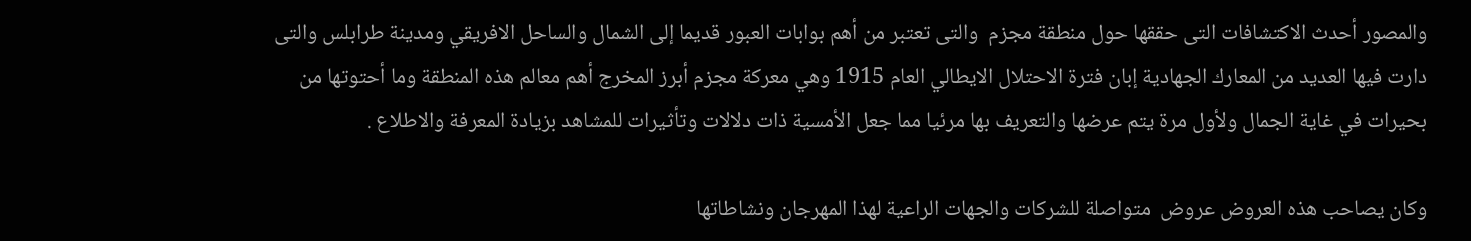والمصور أحدث الاكتشافات التى حققها حول منطقة مجزم  والتى تعتبر من أهم بوابات العبور قديما إلى الشمال والساحل الافريقي ومدينة طرابلس والتى دارت فيها العديد من المعارك الجهادية إبان فترة الاحتلال الايطالي العام 1915 وهي معركة مجزم أبرز المخرج أهم معالم هذه المنطقة وما أحتوتها من بحيرات في غاية الجمال ولأول مرة يتم عرضها والتعريف بها مرئيا مما جعل الأمسية ذات دلالات وتأثيرات للمشاهد بزيادة المعرفة والاطلاع .

وكان يصاحب هذه العروض عروض  متواصلة للشركات والجهات الراعية لهذا المهرجان ونشاطاتها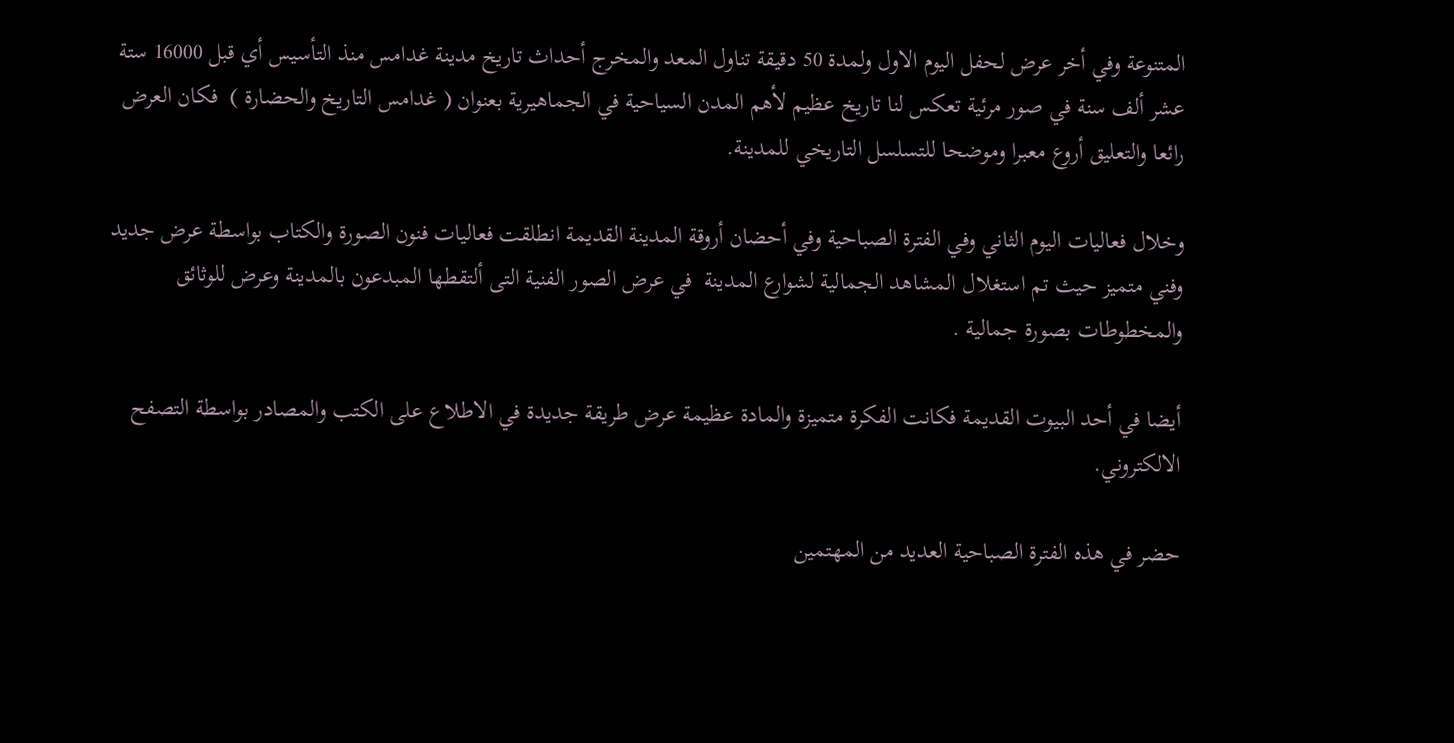المتنوعة وفي أخر عرض لحفل اليوم الاول ولمدة 50 دقيقة تناول المعد والمخرج أحداث تاريخ مدينة غدامس منذ التأسيس أي قبل 16000 ستة عشر ألف سنة في صور مرئية تعكس لنا تاريخ عظيم لأهم المدن السياحية في الجماهيرية بعنوان ( غدامس التاريخ والحضارة )  فكان العرض رائعا والتعليق أروع معبرا وموضحا للتسلسل التاريخي للمدينة.

وخلال فعاليات اليوم الثاني وفي الفترة الصباحية وفي أحضان أروقة المدينة القديمة انطلقت فعاليات فنون الصورة والكتاب بواسطة عرض جديد وفني متميز حيث تم استغلال المشاهد الجمالية لشوارع المدينة  في عرض الصور الفنية التى ألتقطها المبدعون بالمدينة وعرض للوثائق والمخطوطات بصورة جمالية .

أيضا في أحد البيوت القديمة فكانت الفكرة متميزة والمادة عظيمة عرض طريقة جديدة في الاطلاع على الكتب والمصادر بواسطة التصفح الالكتروني.

حضر في هذه الفترة الصباحية العديد من المهتمين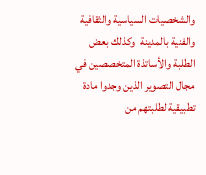والشخصيات السياسية والثقافية والفنية بالمدينة  وكذلك بعض الطلبة والأساتذة المتخصصين في مجال التصوير الذين وجدوا مادة تطبيقية لطلبتهم من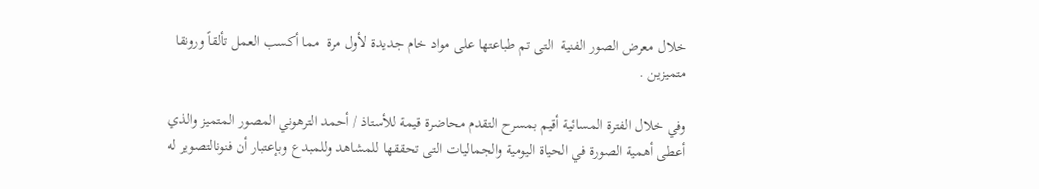خلال معرض الصور الفنية  التى تم طباعتها على مواد خام جديدة لأول مرة  مما أكسب العمل تألقاً ورونقا متميزين .

وفي خلال الفترة المسائية أقيم بمسرح التقدم محاضرة قيمة للأستاذ / أحمد الترهوني المصور المتميز والذي أعطى أهمية الصورة في الحياة اليومية والجماليات التى تحققها للمشاهد وللمبدع وبإعتبار أن فنونالتصوير له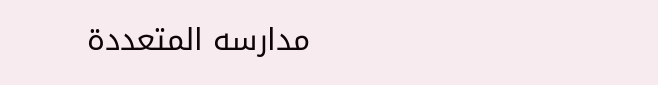مدارسه المتعددة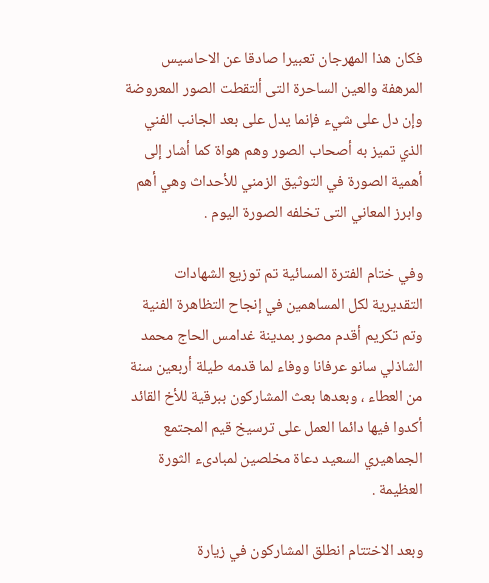فكان هذا المهرجان تعبيرا صادقا عن الاحاسيس المرهفة والعين الساحرة التى ألتقطت الصور المعروضة وإن دل على شيء فإنما يدل على بعد الجانب الفني الذي تميز به أصحاب الصور وهم هواة كما أشار إلى أهمية الصورة في التوثيق الزمني للأحداث وهي أهم وابرز المعاني التى تخلفه الصورة اليوم .

وفي ختام الفترة المسائية تم توزيع الشهادات التقديرية لكل المساهمين في إنجاح التظاهرة الفنية  وتم تكريم أقدم مصور بمدينة غدامس الحاج محمد الشاذلي سانو عرفانا ووفاء لما قدمه طيلة أربعين سنة من العطاء ، وبعدها بعث المشاركون ببرقية للأخ القائد أكدوا فيها دائما العمل على ترسيخ قيم المجتمع الجماهيري السعيد دعاة مخلصين لمبادىء الثورة العظيمة .

وبعد الاختتام انطلق المشاركون في زيارة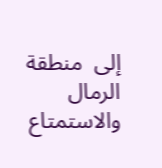إلى  منطقة الرمال والاستمتاع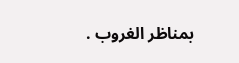بمناظر الغروب .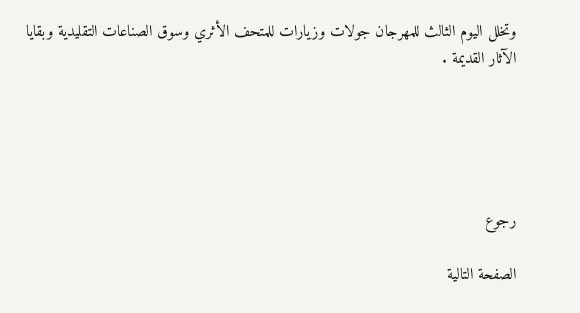وتخلل اليوم الثالث للمهرجان جولات وزيارات للمتحف الأثري وسوق الصناعات التقليدية وبقايا الآثار القديمة .





رجوع

الصفحة التالية